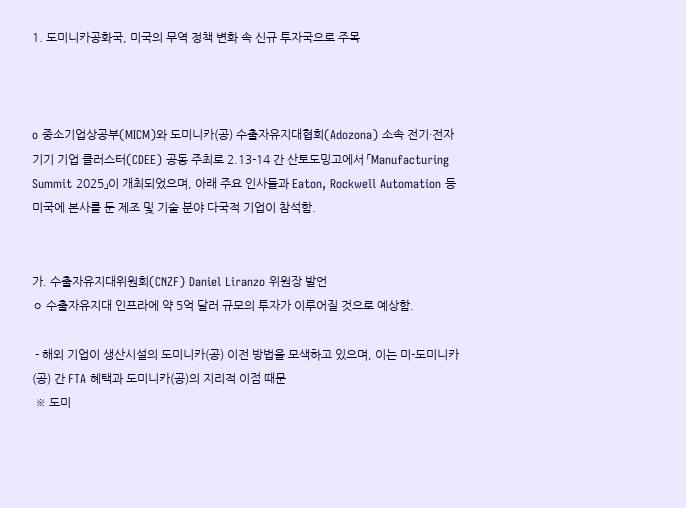1. 도미니카공화국, 미국의 무역 정책 변화 속 신규 투자국으로 주목



o 중소기업상공부(MICM)와 도미니카(공) 수출자유지대협회(Adozona) 소속 전기·전자기기 기업 클러스터(CDEE) 공동 주최로 2.13-14 간 산토도밍고에서 「Manufacturing Summit 2025」이 개최되었으며, 아래 주요 인사들과 Eaton, Rockwell Automation 등 미국에 본사를 둔 제조 및 기술 분야 다국적 기업이 참석함.


가. 수출자유지대위원회(CNZF) Daniel Liranzo 위원장 발언
ㅇ 수출자유지대 인프라에 약 5억 달러 규모의 투자가 이루어질 것으로 예상함.

 - 해외 기업이 생산시설의 도미니카(공) 이전 방법을 모색하고 있으며, 이는 미-도미니카(공) 간 FTA 혜택과 도미니카(공)의 지리적 이점 때문
 ※ 도미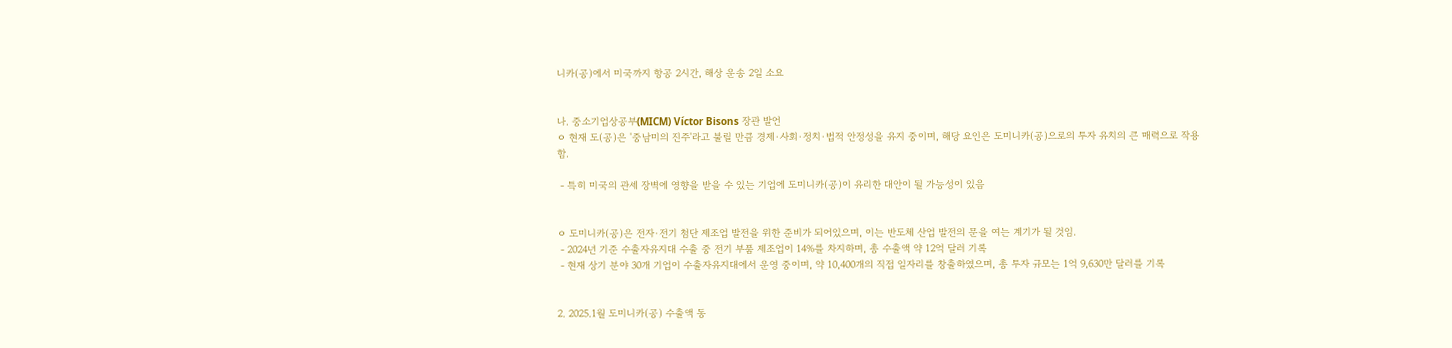니카(공)에서 미국까지 항공 2시간, 해상 운송 2일 소요


나. 중소기업상공부(MICM) Víctor Bisons 장관 발언
ㅇ 현재 도(공)은 '중남미의 진주'라고 불릴 만큼 경제·사회·정치·법적 안정성을 유지 중이며, 해당 요인은 도미니카(공)으로의 투자 유치의 큰 매력으로 작용함.

 - 특히 미국의 관세 장벽에 영향을 받을 수 있는 기업에 도미니카(공)이 유리한 대안이 될 가능성이 있음


ㅇ 도미니카(공)은 전자·전기 첨단 제조업 발전을 위한 준비가 되어있으며, 이는 반도체 산업 발전의 문을 여는 계기가 될 것임.
 - 2024년 기준 수출자유지대 수출 중 전기 부품 제조업이 14%를 차지하며, 총 수출액 약 12억 달러 기록
 - 현재 상기 분야 30개 기업이 수출자유지대에서 운영 중이며, 약 10,400개의 직접 일자리를 창출하였으며, 총 투자 규모는 1억 9,630만 달러를 기록


2. 2025.1월 도미니카(공) 수출액 동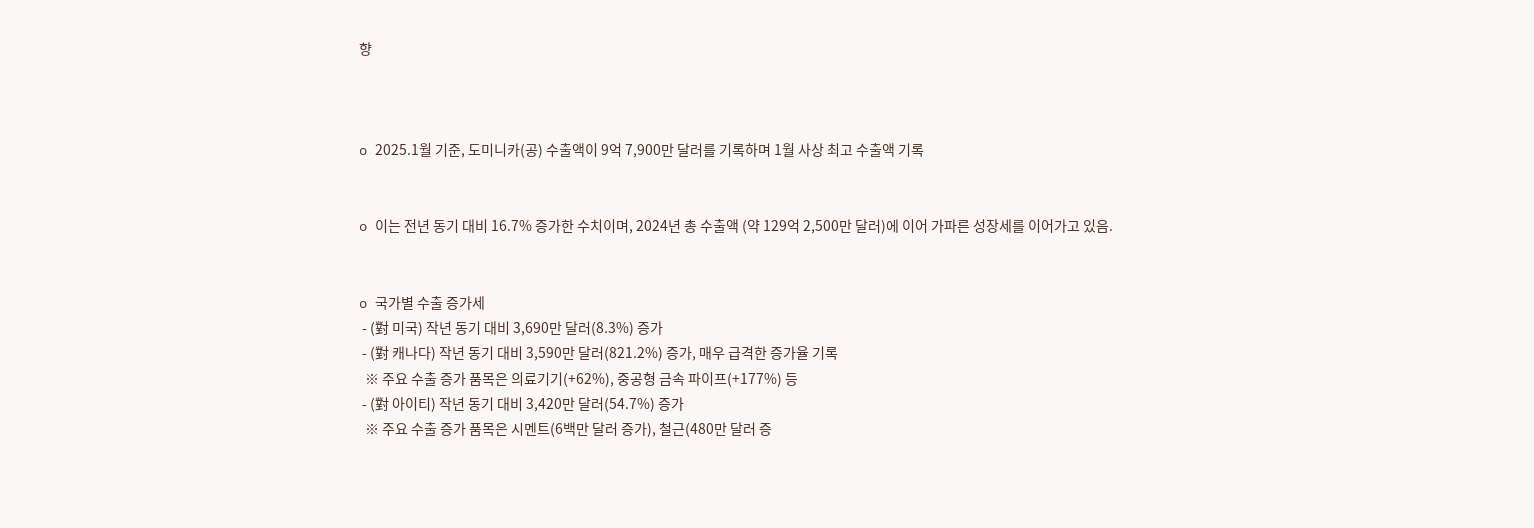향



o 2025.1월 기준, 도미니카(공) 수출액이 9억 7,900만 달러를 기록하며 1월 사상 최고 수출액 기록


o 이는 전년 동기 대비 16.7% 증가한 수치이며, 2024년 총 수출액 (약 129억 2,500만 달러)에 이어 가파른 성장세를 이어가고 있음.


o 국가별 수출 증가세
 - (對 미국) 작년 동기 대비 3,690만 달러(8.3%) 증가
 - (對 캐나다) 작년 동기 대비 3,590만 달러(821.2%) 증가, 매우 급격한 증가율 기록
  ※ 주요 수출 증가 품목은 의료기기(+62%), 중공형 금속 파이프(+177%) 등
 - (對 아이티) 작년 동기 대비 3,420만 달러(54.7%) 증가
  ※ 주요 수출 증가 품목은 시멘트(6백만 달러 증가), 철근(480만 달러 증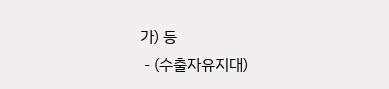가) 등
 - (수출자유지대)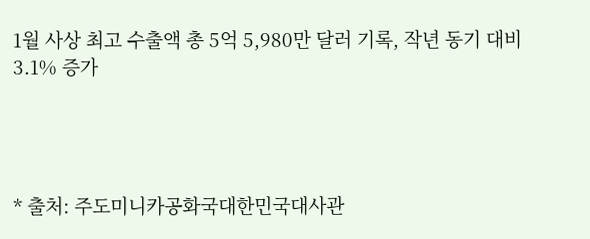1월 사상 최고 수출액 총 5억 5,980만 달러 기록, 작년 동기 대비 3.1% 증가




* 출처: 주도미니카공화국대한민국대사관